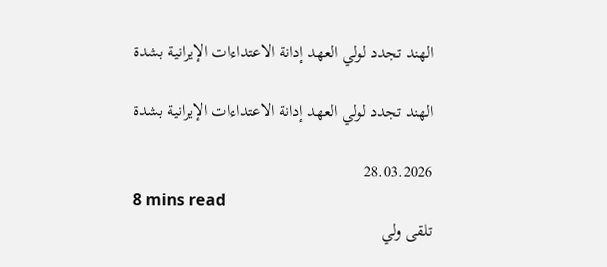الهند تجدد لولي العهد إدانة الاعتداءات الإيرانية بشدة

الهند تجدد لولي العهد إدانة الاعتداءات الإيرانية بشدة

28.03.2026
8 mins read
تلقى ولي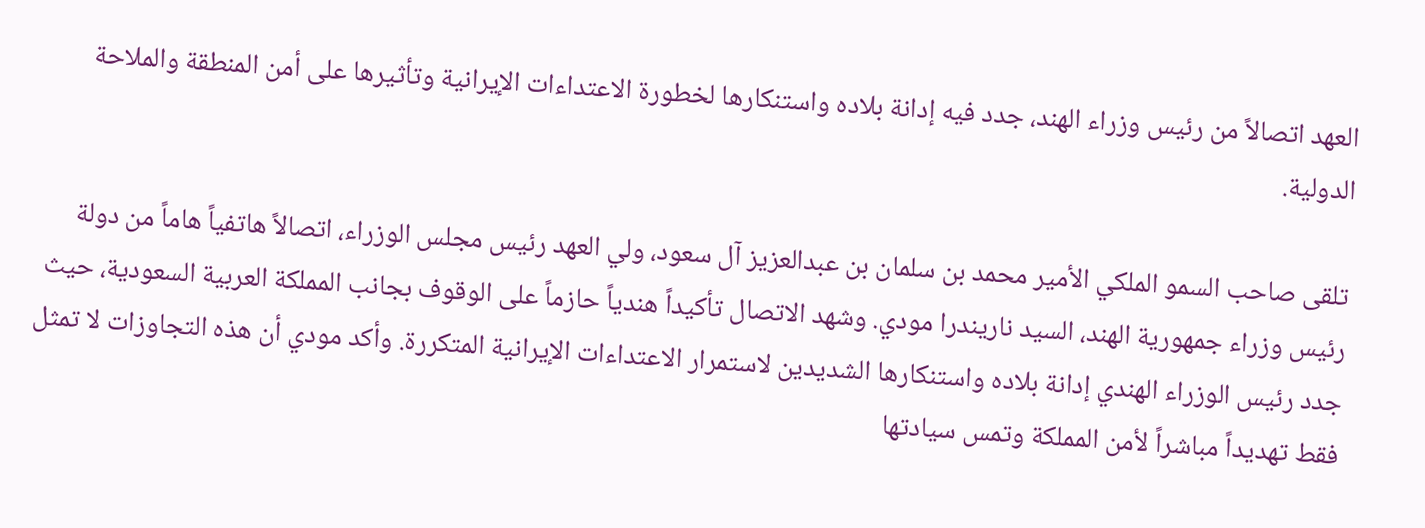العهد اتصالاً من رئيس وزراء الهند، جدد فيه إدانة بلاده واستنكارها لخطورة الاعتداءات الإيرانية وتأثيرها على أمن المنطقة والملاحة الدولية.

تلقى صاحب السمو الملكي الأمير محمد بن سلمان بن عبدالعزيز آل سعود، ولي العهد رئيس مجلس الوزراء، اتصالاً هاتفياً هاماً من دولة رئيس وزراء جمهورية الهند، السيد ناريندرا مودي. وشهد الاتصال تأكيداً هندياً حازماً على الوقوف بجانب المملكة العربية السعودية، حيث جدد رئيس الوزراء الهندي إدانة بلاده واستنكارها الشديدين لاستمرار الاعتداءات الإيرانية المتكررة. وأكد مودي أن هذه التجاوزات لا تمثل فقط تهديداً مباشراً لأمن المملكة وتمس سيادتها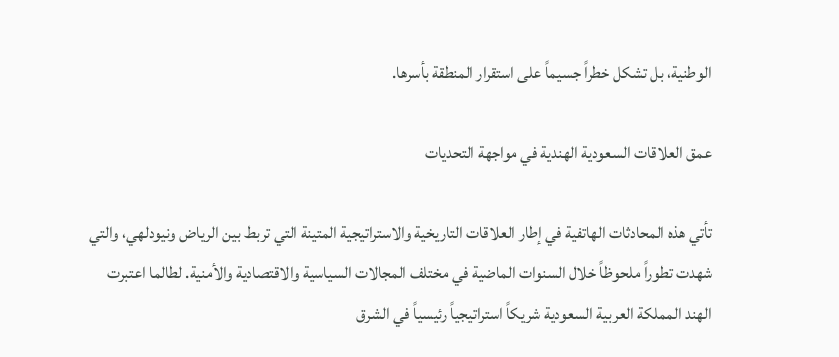الوطنية، بل تشكل خطراً جسيماً على استقرار المنطقة بأسرها.

عمق العلاقات السعودية الهندية في مواجهة التحديات

تأتي هذه المحادثات الهاتفية في إطار العلاقات التاريخية والاستراتيجية المتينة التي تربط بين الرياض ونيودلهي، والتي شهدت تطوراً ملحوظاً خلال السنوات الماضية في مختلف المجالات السياسية والاقتصادية والأمنية. لطالما اعتبرت الهند المملكة العربية السعودية شريكاً استراتيجياً رئيسياً في الشرق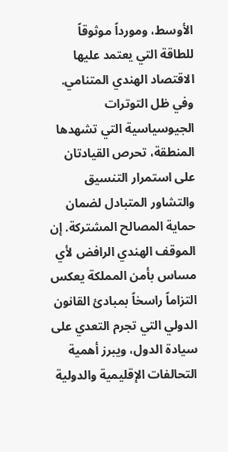الأوسط، ومورداً موثوقاً للطاقة التي يعتمد عليها الاقتصاد الهندي المتنامي. وفي ظل التوترات الجيوسياسية التي تشهدها المنطقة، تحرص القيادتان على استمرار التنسيق والتشاور المتبادل لضمان حماية المصالح المشتركة. إن الموقف الهندي الرافض لأي مساس بأمن المملكة يعكس التزاماً راسخاً بمبادئ القانون الدولي التي تجرم التعدي على سيادة الدول، ويبرز أهمية التحالفات الإقليمية والدولية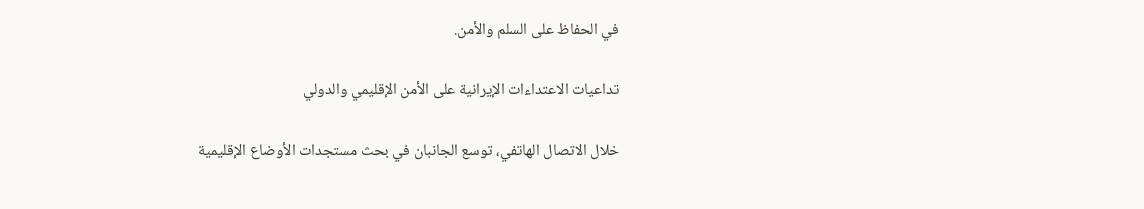في الحفاظ على السلم والأمن.

تداعيات الاعتداءات الإيرانية على الأمن الإقليمي والدولي

خلال الاتصال الهاتفي، توسع الجانبان في بحث مستجدات الأوضاع الإقليمية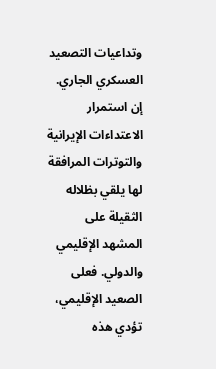وتداعيات التصعيد العسكري الجاري. إن استمرار الاعتداءات الإيرانية والتوترات المرافقة لها يلقي بظلاله الثقيلة على المشهد الإقليمي والدولي. فعلى الصعيد الإقليمي، تؤدي هذه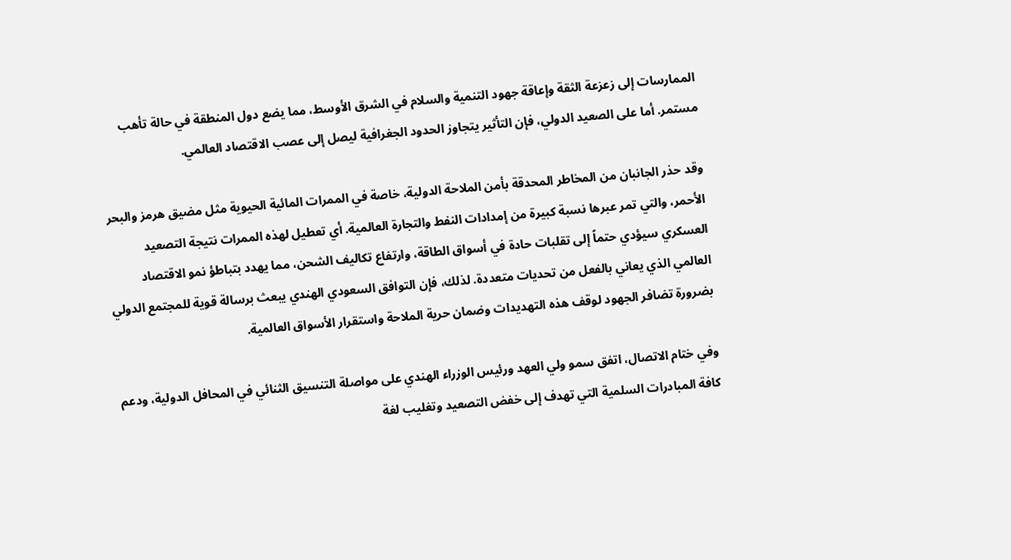الممارسات إلى زعزعة الثقة وإعاقة جهود التنمية والسلام في الشرق الأوسط، مما يضع دول المنطقة في حالة تأهب مستمر. أما على الصعيد الدولي، فإن التأثير يتجاوز الحدود الجغرافية ليصل إلى عصب الاقتصاد العالمي.

وقد حذر الجانبان من المخاطر المحدقة بأمن الملاحة الدولية، خاصة في الممرات المائية الحيوية مثل مضيق هرمز والبحر الأحمر، والتي تمر عبرها نسبة كبيرة من إمدادات النفط والتجارة العالمية. أي تعطيل لهذه الممرات نتيجة التصعيد العسكري سيؤدي حتماً إلى تقلبات حادة في أسواق الطاقة، وارتفاع تكاليف الشحن، مما يهدد بتباطؤ نمو الاقتصاد العالمي الذي يعاني بالفعل من تحديات متعددة. لذلك، فإن التوافق السعودي الهندي يبعث برسالة قوية للمجتمع الدولي بضرورة تضافر الجهود لوقف هذه التهديدات وضمان حرية الملاحة واستقرار الأسواق العالمية.

وفي ختام الاتصال، اتفق سمو ولي العهد ورئيس الوزراء الهندي على مواصلة التنسيق الثنائي في المحافل الدولية، ودعم كافة المبادرات السلمية التي تهدف إلى خفض التصعيد وتغليب لغة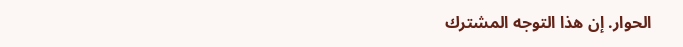الحوار. إن هذا التوجه المشترك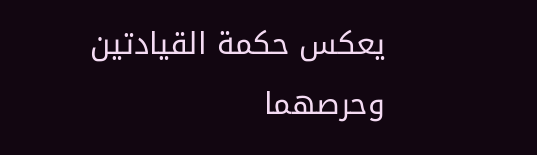يعكس حكمة القيادتين وحرصهما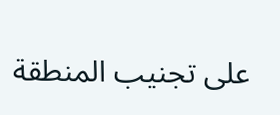على تجنيب المنطقة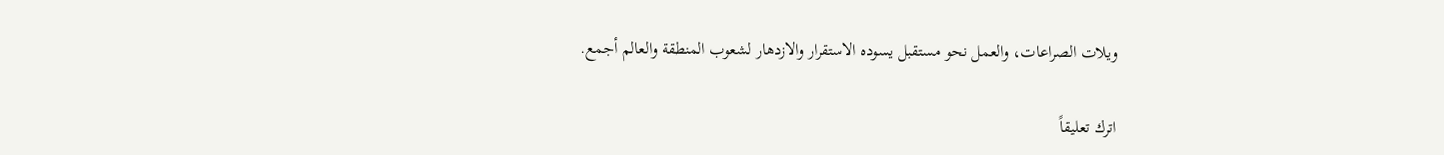ويلات الصراعات، والعمل نحو مستقبل يسوده الاستقرار والازدهار لشعوب المنطقة والعالم أجمع.

اترك تعليقاً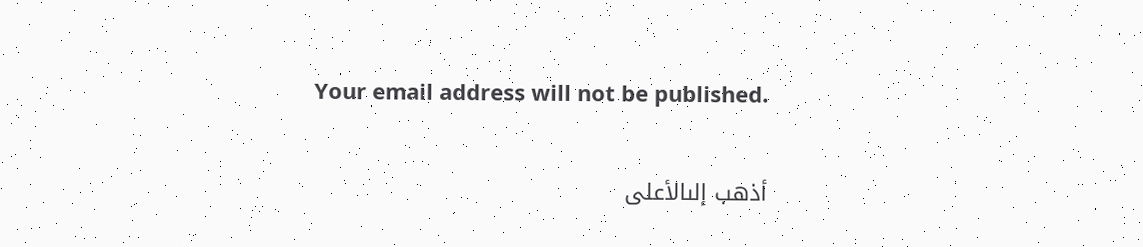Your email address will not be published.

أذهب إلىالأعلى